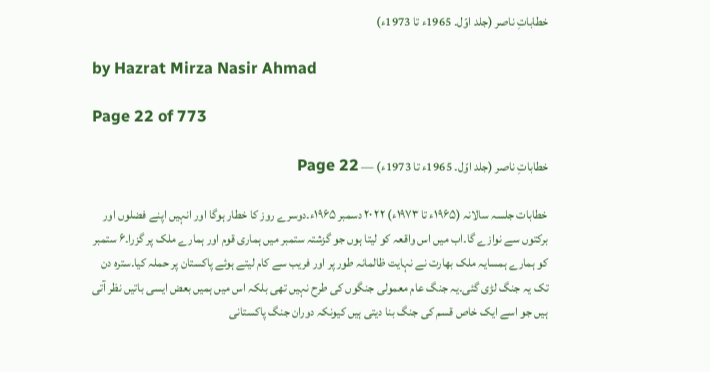خطاباتِ ناصر (جلد اوّل۔ 1965ء تا 1973ء)

by Hazrat Mirza Nasir Ahmad

Page 22 of 773

خطاباتِ ناصر (جلد اوّل۔ 1965ء تا 1973ء) — Page 22

خطابات جلسہ سالانہ (۱۹۶۵ء تا ۱۹۷۳ء) ۲۲ ۲۰ دسمبر ۱۹۶۵ء۔دوسرے روز کا خطار ہوگا اور انہیں اپنے فضلوں اور برکتوں سے نوازے گا۔اب میں اس واقعہ کو لیتا ہوں جو گزشتہ ستمبر میں ہماری قوم اور ہمارے ملک پر گزرا۔۶ ستمبر کو ہمارے ہمسایہ ملک بھارت نے نہایت ظالمانہ طور پر اور فریب سے کام لیتے ہوئے پاکستان پر حملہ کیا۔سترہ دن تک یہ جنگ لڑی گئی۔یہ جنگ عام معمولی جنگوں کی طرح نہیں تھی بلکہ اس میں ہمیں بعض ایسی باتیں نظر آتی ہیں جو اسے ایک خاص قسم کی جنگ بنا دیتی ہیں کیونکہ دوران جنگ پاکستانی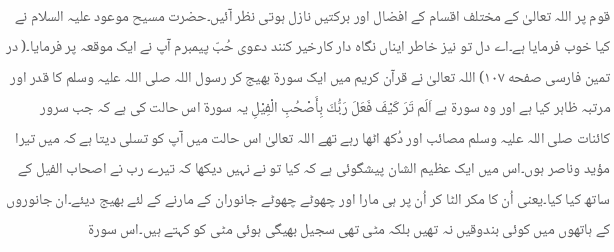قوم پر اللہ تعالیٰ کے مختلف اقسام کے افضال اور برکتیں نازل ہوتی نظر آئیں۔حضرت مسیح موعود علیہ السلام نے کیا خوب فرمایا ہے۔اے دل تو نیز خاطر ایناں نگاه دار کارخیر کنند دعوی حُبّ پیمبرم آپ نے ایک موقعہ پر فرمایا۔( در تمین فارسی صفحه ۱۰۷) اللہ تعالیٰ نے قرآن کریم میں ایک سورۃ بھیج کر رسول اللہ صلی اللہ علیہ وسلم کا قدر اور مرتبہ ظاہر کیا ہے اور وہ سورۃ ہے اَلَم تَرَ كَيْفَ فَعَلَ رَبُّكَ بِأَصْحُبِ الْفِيْلِ یہ سورۃ اس حالت کی ہے کہ جب سرور کائنات صلی اللہ علیہ وسلم مصائب اور دُکھ اٹھا رہے تھے اللہ تعالیٰ اس حالت میں آپ کو تسلی دیتا ہے کہ میں تیرا مؤید وناصر ہوں۔اس میں ایک عظیم الشان پیشگوئی ہے کہ کیا تو نے نہیں دیکھا کہ تیرے رب نے اصحاب الفیل کے ساتھ کیا کیا۔یعنی اُن کا مکر الٹا کر اُن پر ہی مارا اور چھوٹے چھوٹے جانوران کے مارنے کے لئے بھیج دیئے۔ان جانوروں کے ہاتھوں میں کوئی بندوقیں نہ تھیں بلکہ مٹی تھی سجیل بھیگی ہوئی مٹی کو کہتے ہیں۔اس سورۃ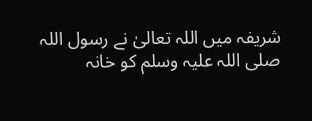شریفہ میں اللہ تعالیٰ نے رسول اللہ صلی اللہ علیہ وسلم کو خانہ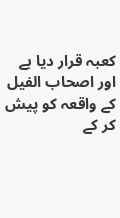کعبہ قرار دیا ہے اور اصحاب الفیل کے واقعہ کو پیش کر کے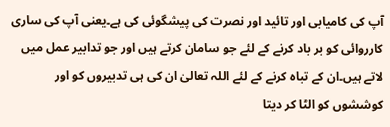آپ کی کامیابی اور تائید اور نصرت کی پیشگوئی کی ہے۔یعنی آپ کی ساری کارروائی کو بر باد کرنے کے لئے جو سامان کرتے ہیں اور جو تدابیر عمل میں لاتے ہیں۔ان کے تباہ کرنے کے لئے اللہ تعالیٰ ان کی ہی تدبیروں کو اور کوششوں کو الٹا کر دیتا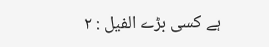ہے کسی بڑے الفيل : ٢